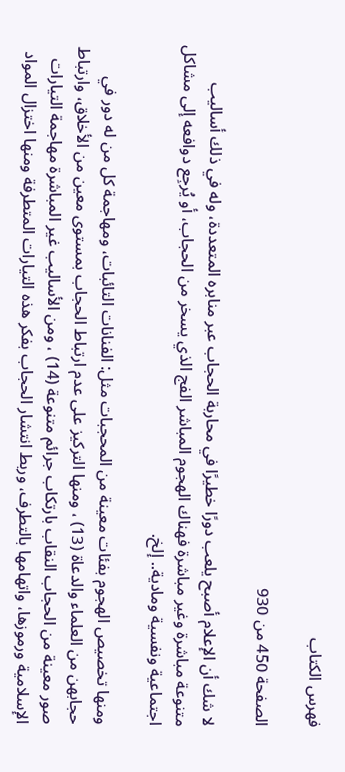فهرس الكتاب

الصفحة 450 من 930

لا شك أن الإعلام أصبح يلعب دورًا خطيرًا في محاربة الحجاب عبر منابره المتعددة، وله في ذلك أساليب متنوعة مباشرة وغير مباشرة فهناك الهجوم المباشر الفج الذي يسخر من الحجاب، أو يُرجِع دوافعه إلى مشاكل اجتماعية ونفسية ومادية.. إلخ.

ومنها تخصيص الهجوم بفئات معينة من المحجبات مثل: الفنانات التائبات، ومهاجمة كل من له دور في حجابهن من العلماء والدعاة (13) ، ومنها التركيز على عدم ارتباط الحجاب بمستوى معين من الأخلاق، وارتباط صور معينة من الحجاب النقاب بارتكاب جرائم متنوعة (14) ، ومن الأساليب غير المباشرة مهاجمة التيارات الإسلامية ورموزها، واتهامها بالتطرف، وربط انتشار الحجاب بفكر هذه التيارات المتطرفة ومنها اختزال المواد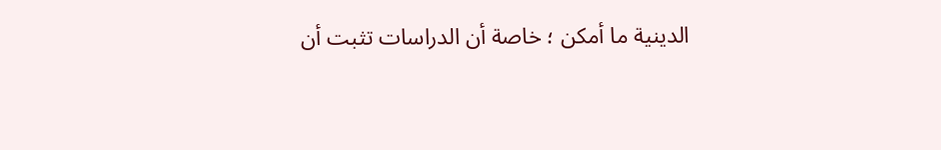الدينية ما أمكن ؛ خاصة أن الدراسات تثبت أن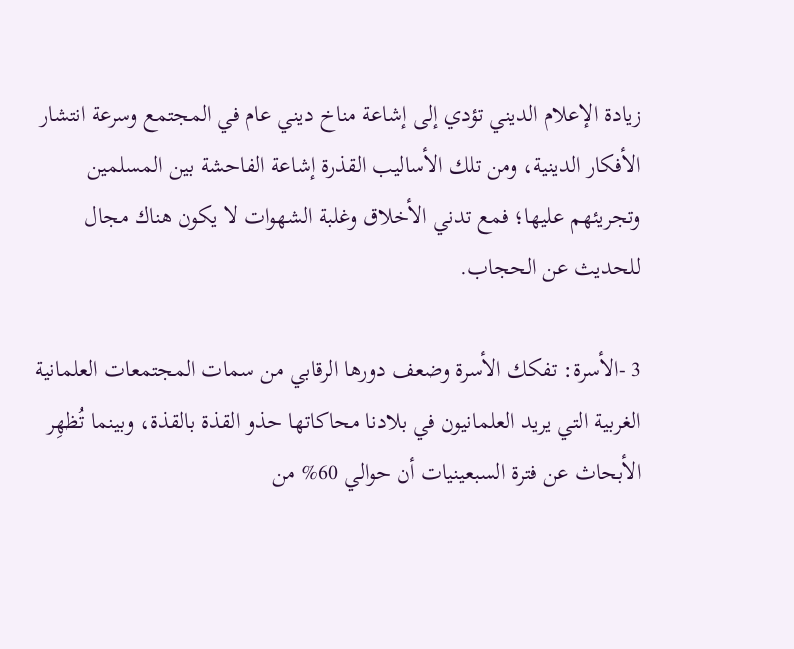زيادة الإعلام الديني تؤدي إلى إشاعة مناخ ديني عام في المجتمع وسرعة انتشار الأفكار الدينية، ومن تلك الأساليب القذرة إشاعة الفاحشة بين المسلمين وتجريئهم عليها؛ فمع تدني الأخلاق وغلبة الشهوات لا يكون هناك مجال للحديث عن الحجاب.

3 -الأسرة: تفكك الأسرة وضعف دورها الرقابي من سمات المجتمعات العلمانية الغربية التي يريد العلمانيون في بلادنا محاكاتها حذو القذة بالقذة، وبينما تُظهِر الأبحاث عن فترة السبعينيات أن حوالي 60% من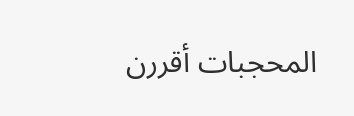المحجبات أقررن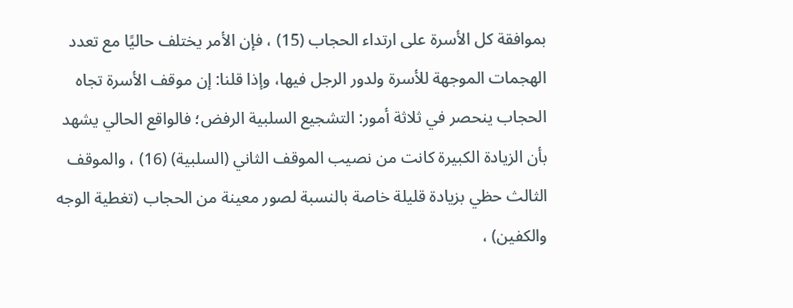بموافقة كل الأسرة على ارتداء الحجاب (15) ، فإن الأمر يختلف حاليًا مع تعدد الهجمات الموجهة للأسرة ولدور الرجل فيها، وإذا قلنا: إن موقف الأسرة تجاه الحجاب ينحصر في ثلاثة أمور: التشجيع السلبية الرفض؛ فالواقع الحالي يشهد بأن الزيادة الكبيرة كانت من نصيب الموقف الثاني (السلبية) (16) ، والموقف الثالث حظي بزيادة قليلة خاصة بالنسبة لصور معينة من الحجاب (تغطية الوجه والكفين) ،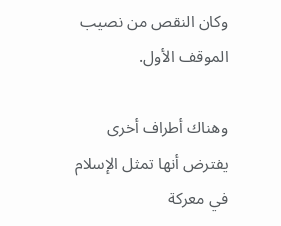وكان النقص من نصيب الموقف الأول.

وهناك أطراف أخرى يفترض أنها تمثل الإسلام في معركة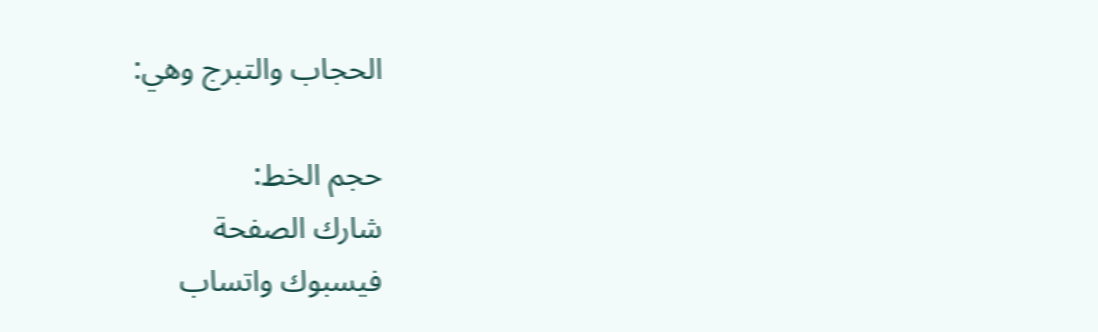الحجاب والتبرج وهي:

حجم الخط:
شارك الصفحة
فيسبوك واتساب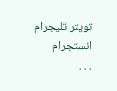تويتر تليجرام انستجرام
. . .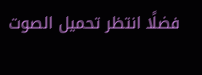فضلًا انتظر تحميل الصوت